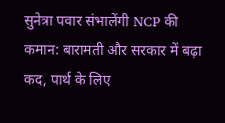सुनेत्रा पवार संभालेंगी NCP की कमान: बारामती और सरकार में बढ़ा कद, पार्थ के लिए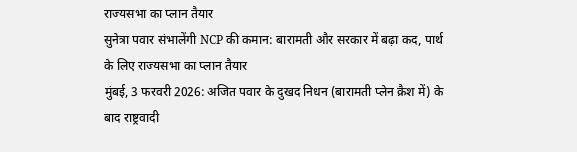राज्यसभा का प्लान तैयार
सुनेत्रा पवार संभालेंगी NCP की कमान: बारामती और सरकार में बढ़ा कद, पार्थ के लिए राज्यसभा का प्लान तैयार
मुंबई, 3 फरवरी 2026: अजित पवार के दुखद निधन (बारामती प्लेन क्रैश में) के बाद राष्ट्रवादी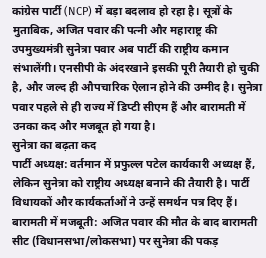कांग्रेस पार्टी (NCP) में बड़ा बदलाव हो रहा है। सूत्रों के मुताबिक, अजित पवार की पत्नी और महाराष्ट्र की उपमुख्यमंत्री सुनेत्रा पवार अब पार्टी की राष्ट्रीय कमान संभालेंगी। एनसीपी के अंदरखाने इसकी पूरी तैयारी हो चुकी है, और जल्द ही औपचारिक ऐलान होने की उम्मीद है। सुनेत्रा पवार पहले से ही राज्य में डिप्टी सीएम हैं और बारामती में उनका कद और मजबूत हो गया है।
सुनेत्रा का बढ़ता कद
पार्टी अध्यक्ष: वर्तमान में प्रफुल्ल पटेल कार्यकारी अध्यक्ष हैं, लेकिन सुनेत्रा को राष्ट्रीय अध्यक्ष बनाने की तैयारी है। पार्टी विधायकों और कार्यकर्ताओं ने उन्हें समर्थन पत्र दिए हैं।
बारामती में मजबूती: अजित पवार की मौत के बाद बारामती सीट (विधानसभा/लोकसभा) पर सुनेत्रा की पकड़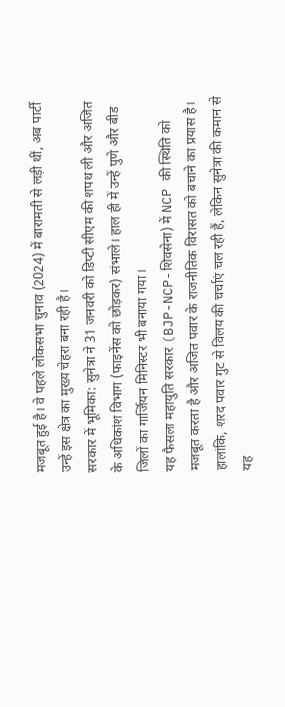मजबूत हुई है। वे पहले लोकसभा चुनाव (2024) में बारामती से लड़ी थीं, अब पार्टी उन्हें इस क्षेत्र का मुख्य चेहरा बना रही है।
सरकार में भूमिका: सुनेत्रा ने 31 जनवरी को डिप्टी सीएम की शपथ ली और अजित के अधिकांश विभाग (फाइनेंस को छोड़कर) संभाले। हाल ही में उन्हें पुणे और बीड जिलों का गार्जियन मिनिस्टर भी बनाया गया।
यह फैसला महायुति सरकार (BJP-NCP-शिवसेना) में NCP की स्थिति को मजबूत करता है और अजित पवार के राजनीतिक विरासत को बचाने का प्रयास है। हालांकि, शरद पवार गुट से विलय की चर्चाएं चल रही हैं, लेकिन सुनेत्रा की कमान से यह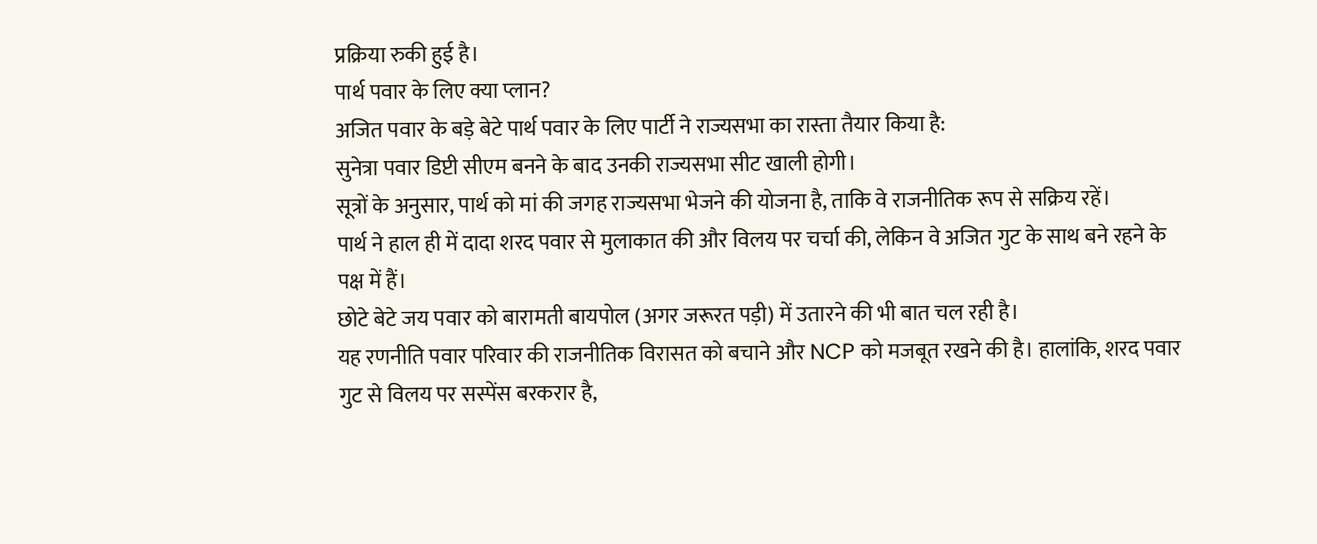प्रक्रिया रुकी हुई है।
पार्थ पवार के लिए क्या प्लान?
अजित पवार के बड़े बेटे पार्थ पवार के लिए पार्टी ने राज्यसभा का रास्ता तैयार किया है:
सुनेत्रा पवार डिप्टी सीएम बनने के बाद उनकी राज्यसभा सीट खाली होगी।
सूत्रों के अनुसार, पार्थ को मां की जगह राज्यसभा भेजने की योजना है, ताकि वे राजनीतिक रूप से सक्रिय रहें।
पार्थ ने हाल ही में दादा शरद पवार से मुलाकात की और विलय पर चर्चा की, लेकिन वे अजित गुट के साथ बने रहने के पक्ष में हैं।
छोटे बेटे जय पवार को बारामती बायपोल (अगर जरूरत पड़ी) में उतारने की भी बात चल रही है।
यह रणनीति पवार परिवार की राजनीतिक विरासत को बचाने और NCP को मजबूत रखने की है। हालांकि, शरद पवार गुट से विलय पर सस्पेंस बरकरार है,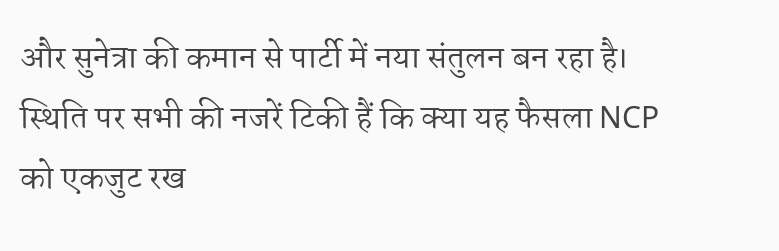और सुनेत्रा की कमान से पार्टी में नया संतुलन बन रहा है। स्थिति पर सभी की नजरें टिकी हैं कि क्या यह फैसला NCP को एकजुट रख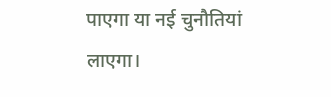पाएगा या नई चुनौतियां लाएगा।